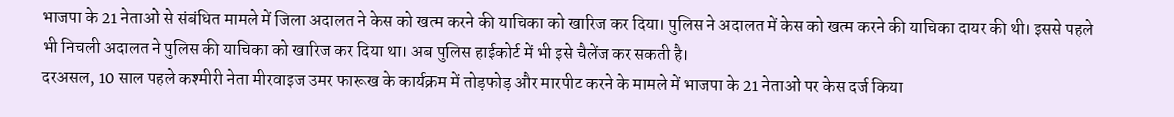भाजपा के 21 नेताओं से संबंधित मामले में जिला अदालत ने केस को खत्म करने की याचिका को खारिज कर दिया। पुलिस ने अदालत में केस को खत्म करने की याचिका दायर की थी। इससे पहले भी निचली अदालत ने पुलिस की याचिका को खारिज कर दिया था। अब पुलिस हाईकोर्ट में भी इसे चैलेंज कर सकती है।
दरअसल, 10 साल पहले कश्मीरी नेता मीरवाइज उमर फारूख के कार्यक्रम में तोड़फोड़ और मारपीट करने के मामले में भाजपा के 21 नेताओं पर केस दर्ज किया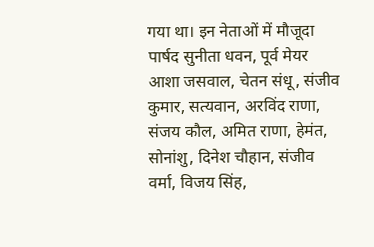गया था। इन नेताओं में मौजूदा पार्षद सुनीता धवन, पूर्व मेयर आशा जसवाल, चेतन संधू, संजीव कुमार, सत्यवान, अरविंद राणा, संजय कौल, अमित राणा, हेमंत, सोनांशु, दिनेश चौहान, संजीव वर्मा, विजय सिंह,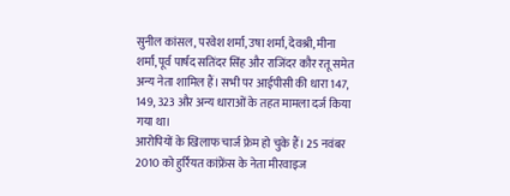सुनील कांसल, परवेश शर्मा, उषा शर्मा, देवश्री, मीना शर्मा, पूर्व पार्षद सतिंदर सिंह और राजिंदर कौर रतू समेत अन्य नेता शामिल हैं। सभी पर आईपीसी की धारा 147, 149, 323 और अन्य धाराओं के तहत मामला दर्ज किया गया था।
आरोपियों के खिलाफ चार्ज फ्रेम हो चुके हैं। 25 नवंबर 2010 को हुर्रियत कांफ्रेंस के नेता मीरवाइज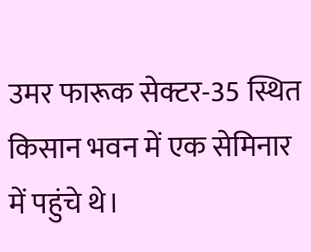उमर फारूक सेक्टर-35 स्थित किसान भवन में एक सेमिनार में पहुंचे थे।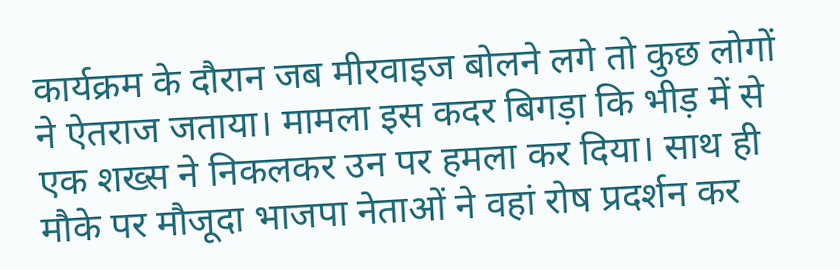कार्यक्रम के दौरान जब मीरवाइज बोलने लगे तो कुछ लोगों ने ऐतराज जताया। मामला इस कदर बिगड़ा कि भीड़ में से एक शख्स ने निकलकर उन पर हमला कर दिया। साथ ही मौके पर मौजूदा भाजपा नेताओं ने वहां रोष प्रदर्शन कर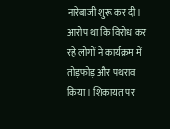नारेबाजी शुरू कर दी। आरोप था कि विरोध कर रहे लोगों ने कार्यक्रम में तोड़फोड़ और पथराव किया। शिकायत पर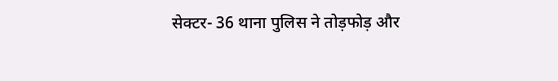सेक्टर- 36 थाना पुलिस ने तोड़फोड़ और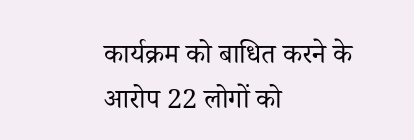कार्यक्रम को बाधित करने के आरोप 22 लोगों को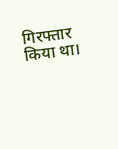गिरफ्तार किया था।